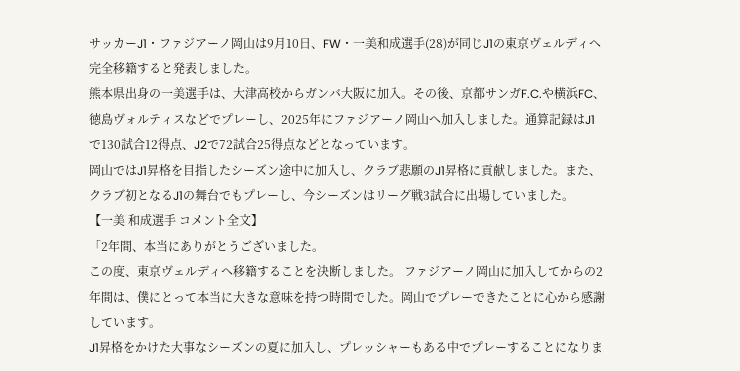サッカーJ1・ファジアーノ岡山は9月10日、FW・一美和成選手(28)が同じJ1の東京ヴェルディへ完全移籍すると発表しました。
熊本県出身の一美選手は、大津高校からガンバ大阪に加入。その後、京都サンガF.C.や横浜FC、徳島ヴォルティスなどでプレーし、2025年にファジアーノ岡山へ加入しました。通算記録はJ1で130試合12得点、J2で72試合25得点などとなっています。
岡山ではJ1昇格を目指したシーズン途中に加入し、クラブ悲願のJ1昇格に貢献しました。また、クラブ初となるJ1の舞台でもプレーし、今シーズンはリーグ戦3試合に出場していました。
【一美 和成選手 コメント全文】
「2年間、本当にありがとうございました。
この度、東京ヴェルディへ移籍することを決断しました。 ファジアーノ岡山に加入してからの2年間は、僕にとって本当に大きな意味を持つ時間でした。岡山でプレーできたことに心から感謝しています。
J1昇格をかけた大事なシーズンの夏に加入し、プレッシャーもある中でプレーすることになりま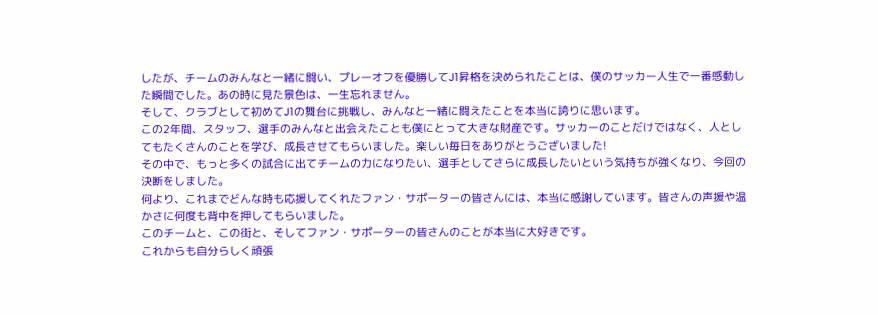したが、チームのみんなと一緒に闘い、プレーオフを優勝してJ1昇格を決められたことは、僕のサッカー人生で一番感動した瞬間でした。あの時に見た景色は、一生忘れません。
そして、クラブとして初めてJ1の舞台に挑戦し、みんなと一緒に闘えたことを本当に誇りに思います。
この2年間、スタッフ、選手のみんなと出会えたことも僕にとって大きな財産です。サッカーのことだけではなく、人としてもたくさんのことを学び、成長させてもらいました。楽しい毎日をありがとうございました!
その中で、もっと多くの試合に出てチームの力になりたい、選手としてさらに成長したいという気持ちが強くなり、今回の決断をしました。
何より、これまでどんな時も応援してくれたファン・サポーターの皆さんには、本当に感謝しています。皆さんの声援や温かさに何度も背中を押してもらいました。
このチームと、この街と、そしてファン・サポーターの皆さんのことが本当に大好きです。
これからも自分らしく頑張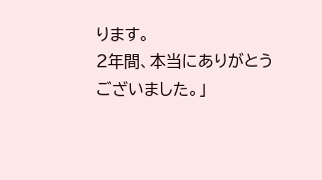ります。
2年間、本当にありがとうございました。」